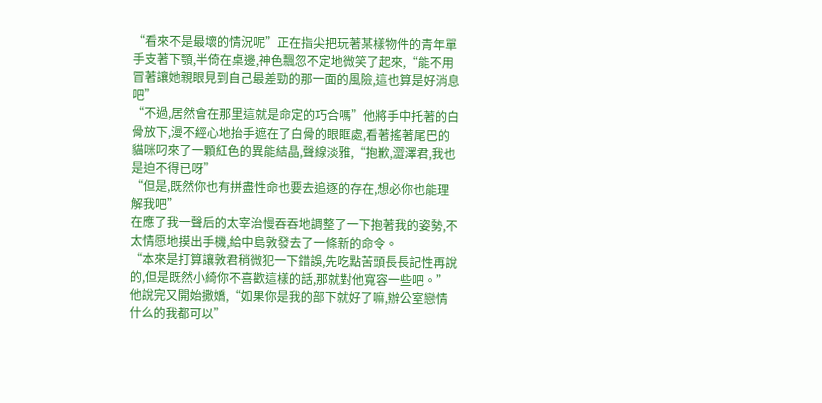“看來不是最壞的情況呢”正在指尖把玩著某樣物件的青年單手支著下顎,半倚在桌邊,神色飄忽不定地微笑了起來,“能不用冒著讓她親眼見到自己最差勁的那一面的風險,這也算是好消息吧”
“不過,居然會在那里這就是命定的巧合嗎”他將手中托著的白骨放下,漫不經心地抬手遮在了白骨的眼眶處,看著搖著尾巴的貓咪叼來了一顆紅色的異能結晶,聲線淡雅,“抱歉,澀澤君,我也是迫不得已呀”
“但是,既然你也有拼盡性命也要去追逐的存在,想必你也能理解我吧”
在應了我一聲后的太宰治慢吞吞地調整了一下抱著我的姿勢,不太情愿地摸出手機,給中島敦發去了一條新的命令。
“本來是打算讓敦君稍微犯一下錯誤,先吃點苦頭長長記性再說的,但是既然小綺你不喜歡這樣的話,那就對他寬容一些吧。”
他說完又開始撒嬌,“如果你是我的部下就好了嘛,辦公室戀情什么的我都可以”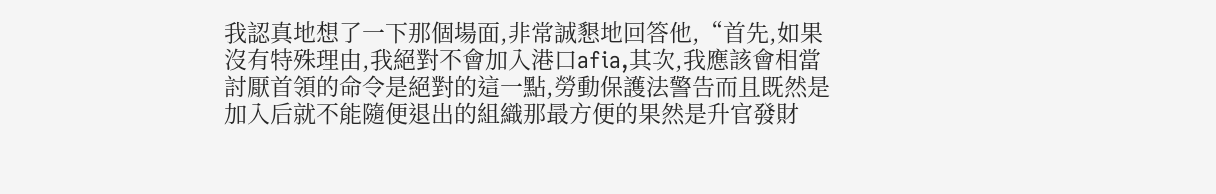我認真地想了一下那個場面,非常誠懇地回答他,“首先,如果沒有特殊理由,我絕對不會加入港口afia,其次,我應該會相當討厭首領的命令是絕對的這一點,勞動保護法警告而且既然是加入后就不能隨便退出的組織那最方便的果然是升官發財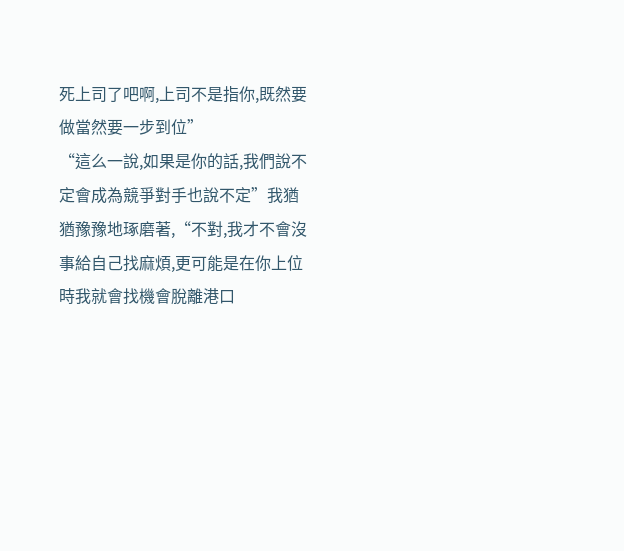死上司了吧啊,上司不是指你,既然要做當然要一步到位”
“這么一說,如果是你的話,我們說不定會成為競爭對手也說不定”我猶猶豫豫地琢磨著,“不對,我才不會沒事給自己找麻煩,更可能是在你上位時我就會找機會脫離港口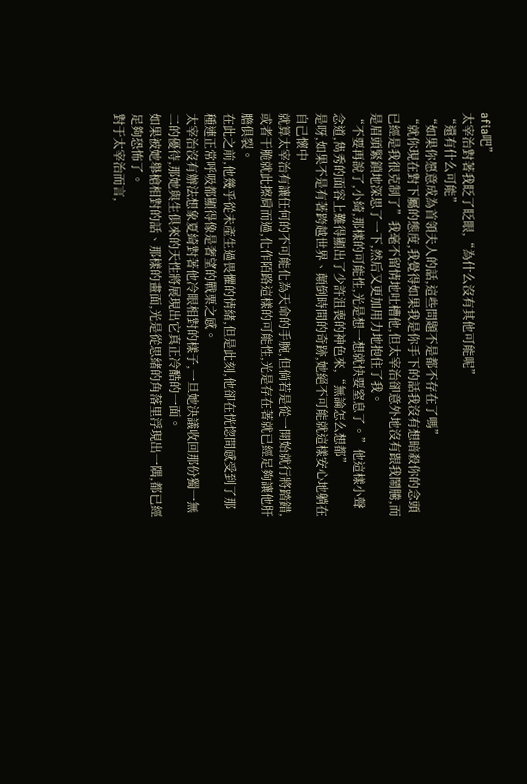afia吧”
太宰治對著我眨了眨眼,“為什么沒有其他可能呢”
“還有什么可能”
“如果你愿意成為首領夫人的話,這些問題不是都不存在了嗎”
“就你現在對下屬的態度,我覺得如果我是你手下的話我沒有想暗殺你的念頭已經是我很克制了”我毫不留情地吐槽他,但太宰治卻意外地沒有跟我鬧騰,而是眉頭緊鎖地深思了一下,然后又更加用力地抱住了我。
“不要再說了,小綺,那樣的可能性,光是想一想就快要窒息了。”他這樣小聲念道,雋秀的面容上難得顯出了少許沮喪的神色來,“無論怎么想都”
是呀,如果不是有著跨越世界、顛倒時間的奇跡,她絕不可能就這樣安心地躺在自己懷中
就算太宰治有讓任何的不可能化為天命的手腕,但倘若是從一開始就行將踏錯,或者干脆就此擦肩而過,化作陌路這樣的可能性,光是存在著就已經足夠讓他肝膽俱裂。
在此之前,他幾乎從未產生過畏懼的情緒,但是此刻,他卻在恍惚間感受到了那種連正常呼吸都顯得像是奢望的戰栗之感。
太宰治沒有辦法想象夏綺對著他冷眼相對的樣子,一旦她決議收回那份獨一無二的優待,那她與生俱來的天性將展現出它真正冷酷的一面。
如果被她舉槍相對的話、那樣的畫面,光是從思緒的角落里浮現出一隅,都已經足夠恐怖了。
對于太宰治而言,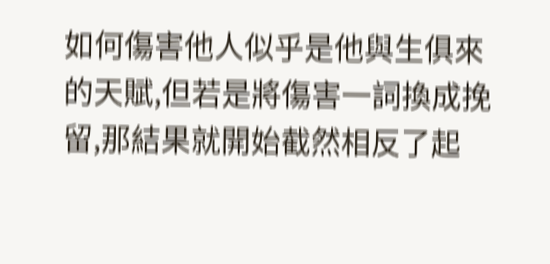如何傷害他人似乎是他與生俱來的天賦,但若是將傷害一詞換成挽留,那結果就開始截然相反了起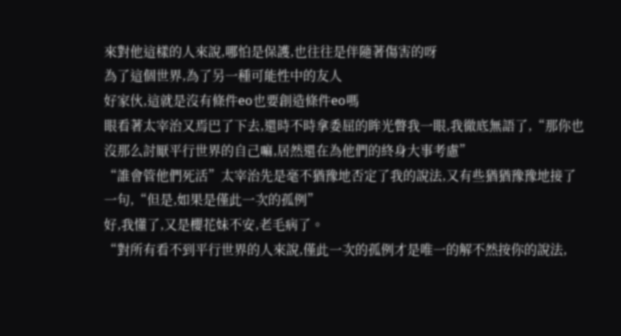來對他這樣的人來說,哪怕是保護,也往往是伴隨著傷害的呀
為了這個世界,為了另一種可能性中的友人
好家伙,這就是沒有條件eo也要創造條件eo嗎
眼看著太宰治又焉巴了下去,還時不時拿委屈的眸光瞥我一眼,我徹底無語了,“那你也沒那么討厭平行世界的自己嘛,居然還在為他們的終身大事考慮”
“誰會管他們死活”太宰治先是毫不猶豫地否定了我的說法,又有些猶猶豫豫地接了一句,“但是,如果是僅此一次的孤例”
好,我懂了,又是櫻花妹不安,老毛病了。
“對所有看不到平行世界的人來說,僅此一次的孤例才是唯一的解不然按你的說法,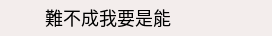難不成我要是能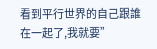看到平行世界的自己跟誰在一起了,我就要”